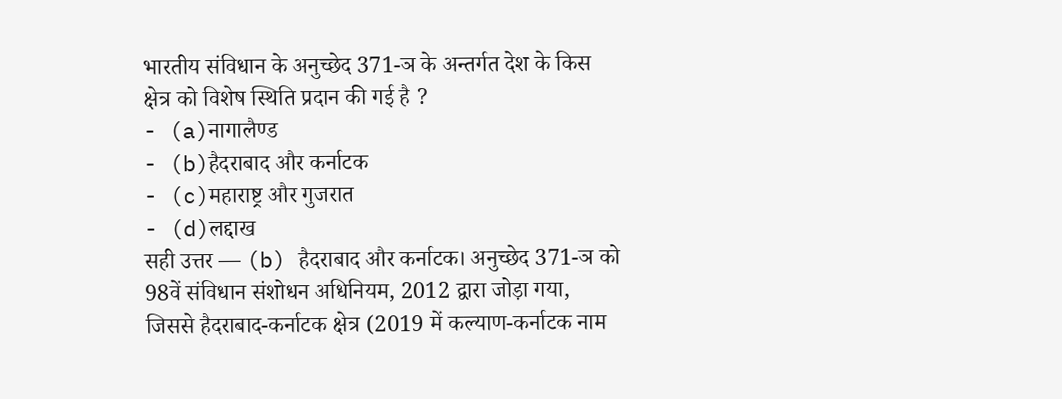भारतीय संविधान के अनुच्छेद 371-ञ के अन्तर्गत देश के किस क्षेत्र को विशेष स्थिति प्रदान की गई है ?
- (a)नागालैण्ड
- (b)हैदराबाद और कर्नाटक
- (c)महाराष्ट्र और गुजरात
- (d)लद्दाख
सही उत्तर — (b) हैदराबाद और कर्नाटक। अनुच्छेद 371-ञ को 98वें संविधान संशोधन अधिनियम, 2012 द्वारा जोड़ा गया, जिससे हैदराबाद-कर्नाटक क्षेत्र (2019 में कल्याण-कर्नाटक नाम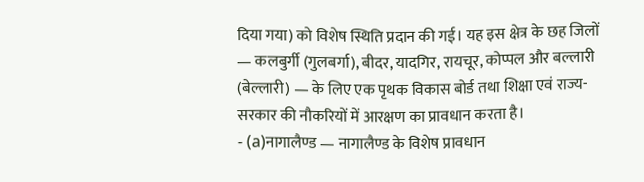दिया गया) को विशेष स्थिति प्रदान की गई। यह इस क्षेत्र के छह जिलों — कलबुर्गी (गुलबर्गा), बीदर, यादगिर, रायचूर, कोप्पल और बल्लारी (बेल्लारी) — के लिए एक पृथक विकास बोर्ड तथा शिक्षा एवं राज्य-सरकार की नौकरियों में आरक्षण का प्रावधान करता है।
- (a)नागालैण्ड — नागालैण्ड के विशेष प्रावधान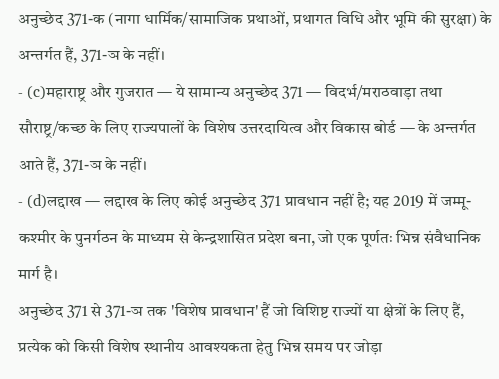अनुच्छेद 371-क (नागा धार्मिक/सामाजिक प्रथाओं, प्रथागत विधि और भूमि की सुरक्षा) के अन्तर्गत हैं, 371-ञ के नहीं।
- (c)महाराष्ट्र और गुजरात — ये सामान्य अनुच्छेद 371 — विदर्भ/मराठवाड़ा तथा सौराष्ट्र/कच्छ के लिए राज्यपालों के विशेष उत्तरदायित्व और विकास बोर्ड — के अन्तर्गत आते हैं, 371-ञ के नहीं।
- (d)लद्दाख — लद्दाख के लिए कोई अनुच्छेद 371 प्रावधान नहीं है; यह 2019 में जम्मू-कश्मीर के पुनर्गठन के माध्यम से केन्द्रशासित प्रदेश बना, जो एक पूर्णतः भिन्न संवैधानिक मार्ग है।
अनुच्छेद 371 से 371-ञ तक 'विशेष प्रावधान' हैं जो विशिष्ट राज्यों या क्षेत्रों के लिए हैं, प्रत्येक को किसी विशेष स्थानीय आवश्यकता हेतु भिन्न समय पर जोड़ा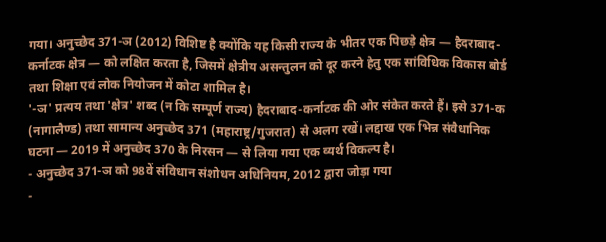गया। अनुच्छेद 371-ञ (2012) विशिष्ट है क्योंकि यह किसी राज्य के भीतर एक पिछड़े क्षेत्र — हैदराबाद-कर्नाटक क्षेत्र — को लक्षित करता है, जिसमें क्षेत्रीय असन्तुलन को दूर करने हेतु एक सांविधिक विकास बोर्ड तथा शिक्षा एवं लोक नियोजन में कोटा शामिल है।
'-ञ' प्रत्यय तथा 'क्षेत्र' शब्द (न कि सम्पूर्ण राज्य) हैदराबाद-कर्नाटक की ओर संकेत करते हैं। इसे 371-क (नागालैण्ड) तथा सामान्य अनुच्छेद 371 (महाराष्ट्र/गुजरात) से अलग रखें। लद्दाख एक भिन्न संवैधानिक घटना — 2019 में अनुच्छेद 370 के निरसन — से लिया गया एक व्यर्थ विकल्प है।
- अनुच्छेद 371-ञ को 98वें संविधान संशोधन अधिनियम, 2012 द्वारा जोड़ा गया
-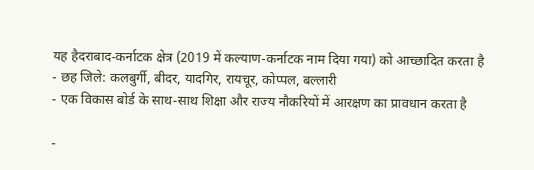यह हैदराबाद-कर्नाटक क्षेत्र (2019 में कल्याण-कर्नाटक नाम दिया गया) को आच्छादित करता है
- छह जिले: कलबुर्गी, बीदर, यादगिर, रायचूर, कोप्पल, बल्लारी
- एक विकास बोर्ड के साथ-साथ शिक्षा और राज्य नौकरियों में आरक्षण का प्रावधान करता है

-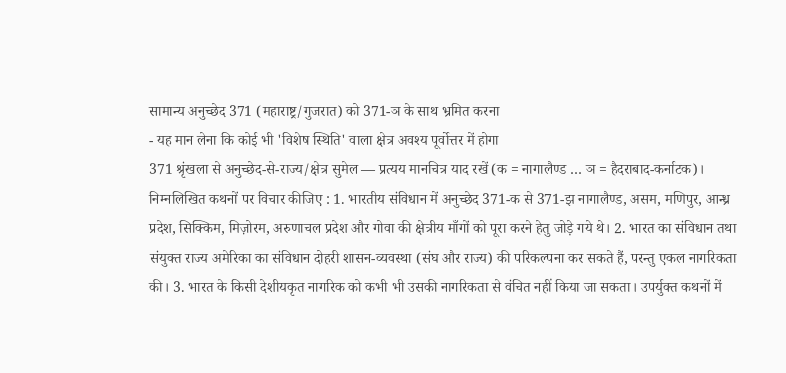सामान्य अनुच्छेद 371 (महाराष्ट्र/गुजरात) को 371-ञ के साथ भ्रमित करना
- यह मान लेना कि कोई भी 'विशेष स्थिति' वाला क्षेत्र अवश्य पूर्वोत्तर में होगा
371 श्रृंखला से अनुच्छेद-से-राज्य/क्षेत्र सुमेल — प्रत्यय मानचित्र याद रखें (क = नागालैण्ड … ञ = हैदराबाद-कर्नाटक)।
निम्नलिखित कथनों पर विचार कीजिए : 1. भारतीय संविधान में अनुच्छेद 371-क से 371-झ नागालैण्ड, असम, मणिपुर, आन्ध्र प्रदेश, सिक्किम, मिज़ोरम, अरुणाचल प्रदेश और गोवा की क्षेत्रीय माँगों को पूरा करने हेतु जोड़े गये थे। 2. भारत का संविधान तथा संयुक्त राज्य अमेरिका का संविधान दोहरी शासन-व्यवस्था (संघ और राज्य) की परिकल्पना कर सकते हैं, परन्तु एकल नागरिकता की। 3. भारत के किसी देशीयकृत नागरिक को कभी भी उसकी नागरिकता से वंचित नहीं किया जा सकता। उपर्युक्त कथनों में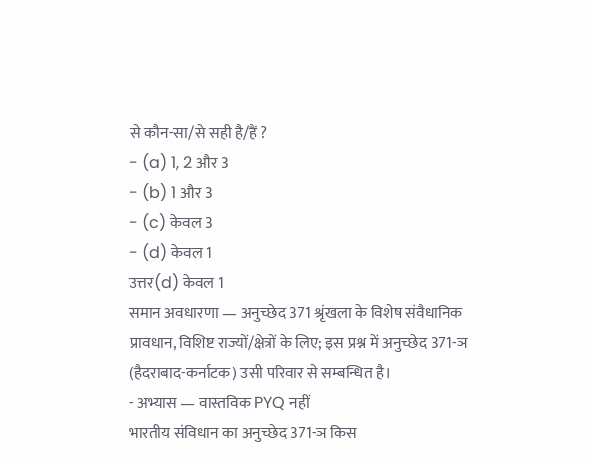से कौन-सा/से सही है/हैं ?
- (a) 1, 2 और 3
- (b) 1 और 3
- (c) केवल 3
- (d) केवल 1
उत्तर(d) केवल 1
समान अवधारणा — अनुच्छेद 371 श्रृंखला के विशेष संवैधानिक प्रावधान, विशिष्ट राज्यों/क्षेत्रों के लिए; इस प्रश्न में अनुच्छेद 371-ञ (हैदराबाद-कर्नाटक) उसी परिवार से सम्बन्धित है।
- अभ्यास — वास्तविक PYQ नहीं
भारतीय संविधान का अनुच्छेद 371-ञ किस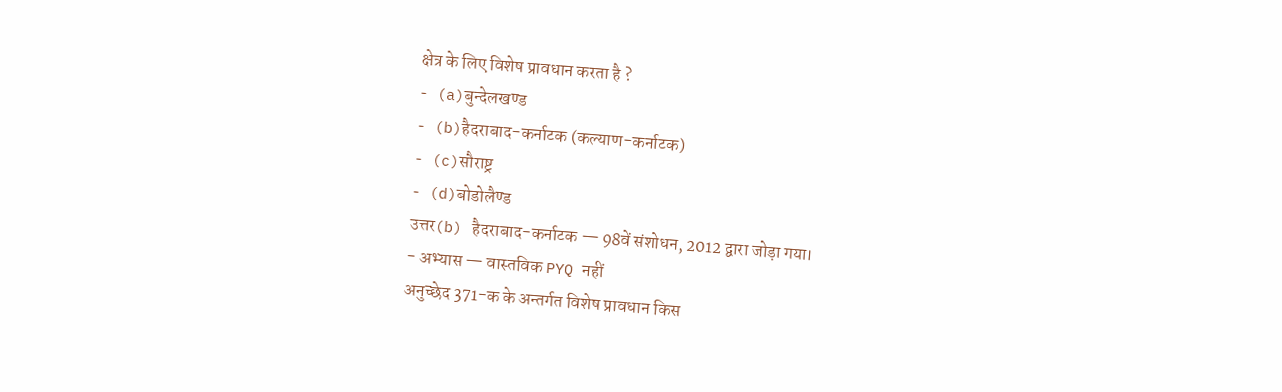क्षेत्र के लिए विशेष प्रावधान करता है ?
- (a)बुन्देलखण्ड
- (b)हैदराबाद-कर्नाटक (कल्याण-कर्नाटक)
- (c)सौराष्ट्र
- (d)बोडोलैण्ड
उत्तर(b) हैदराबाद-कर्नाटक — 98वें संशोधन, 2012 द्वारा जोड़ा गया।
- अभ्यास — वास्तविक PYQ नहीं
अनुच्छेद 371-क के अन्तर्गत विशेष प्रावधान किस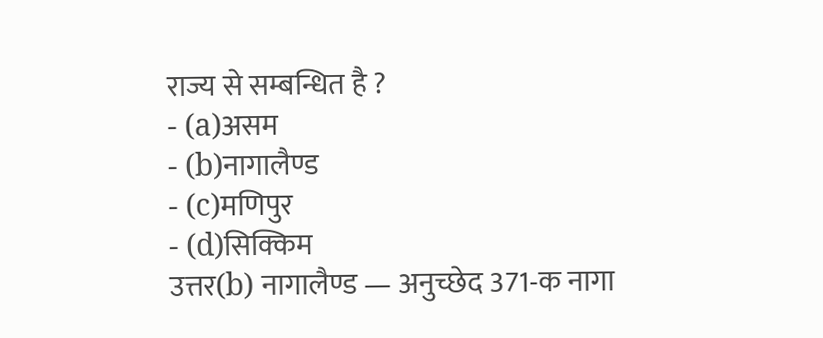राज्य से सम्बन्धित है ?
- (a)असम
- (b)नागालैण्ड
- (c)मणिपुर
- (d)सिक्किम
उत्तर(b) नागालैण्ड — अनुच्छेद 371-क नागा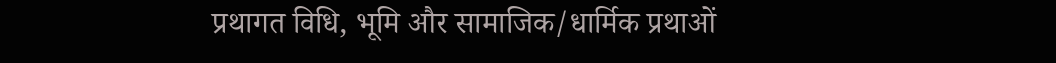प्रथागत विधि, भूमि और सामाजिक/धार्मिक प्रथाओं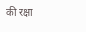की रक्षा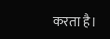करता है।